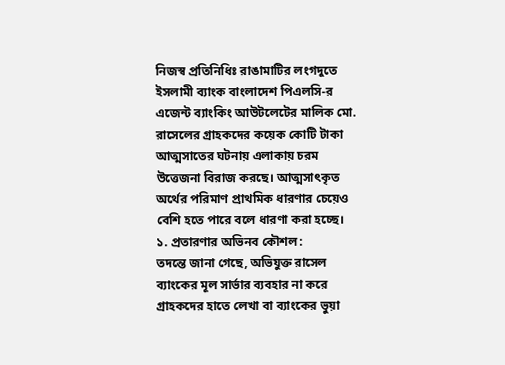নিজস্ব প্রতিনিধিঃ রাঙামাটির লংগদুতে ইসলামী ব্যাংক বাংলাদেশ পিএলসি-র এজেন্ট ব্যাংকিং আউটলেটের মালিক মো. রাসেলের গ্রাহকদের কয়েক কোটি টাকা আত্মসাতের ঘটনায় এলাকায় চরম উত্তেজনা বিরাজ করছে। আত্মসাৎকৃত অর্থের পরিমাণ প্রাথমিক ধারণার চেয়েও বেশি হতে পারে বলে ধারণা করা হচ্ছে।
১. প্রতারণার অভিনব কৌশল:
তদন্তে জানা গেছে, অভিযুক্ত রাসেল ব্যাংকের মূল সার্ভার ব্যবহার না করে গ্রাহকদের হাতে লেখা বা ব্যাংকের ভুয়া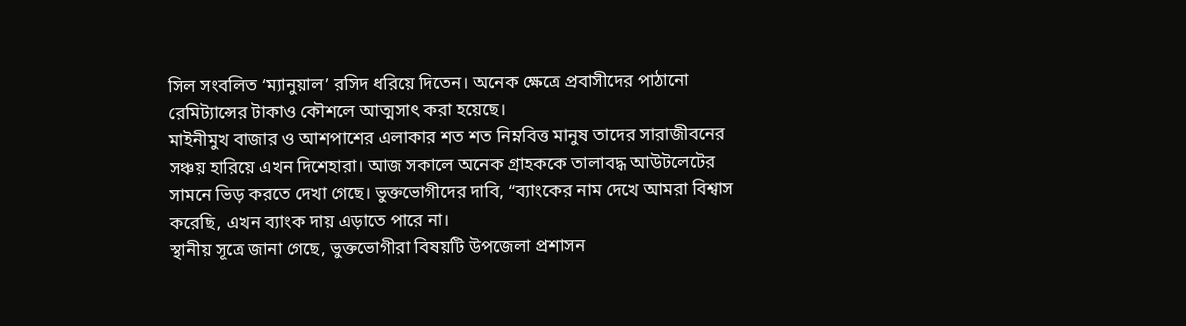সিল সংবলিত ‘ম্যানুয়াল’ রসিদ ধরিয়ে দিতেন। অনেক ক্ষেত্রে প্রবাসীদের পাঠানো রেমিট্যান্সের টাকাও কৌশলে আত্মসাৎ করা হয়েছে।
মাইনীমুখ বাজার ও আশপাশের এলাকার শত শত নিম্নবিত্ত মানুষ তাদের সারাজীবনের সঞ্চয় হারিয়ে এখন দিশেহারা। আজ সকালে অনেক গ্রাহককে তালাবদ্ধ আউটলেটের সামনে ভিড় করতে দেখা গেছে। ভুক্তভোগীদের দাবি, “ব্যাংকের নাম দেখে আমরা বিশ্বাস করেছি, এখন ব্যাংক দায় এড়াতে পারে না।
স্থানীয় সূত্রে জানা গেছে, ভুক্তভোগীরা বিষয়টি উপজেলা প্রশাসন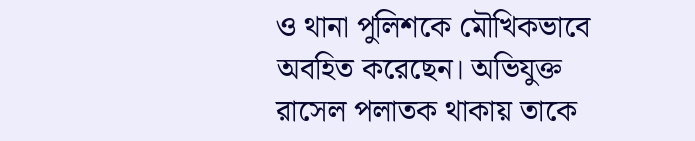ও থানা পুলিশকে মৌখিকভাবে অবহিত করেছেন। অভিযুক্ত রাসেল পলাতক থাকায় তাকে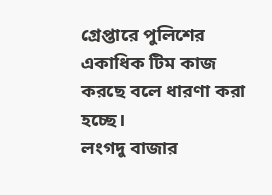গ্রেপ্তারে পুলিশের একাধিক টিম কাজ করছে বলে ধারণা করা হচ্ছে।
লংগদু বাজার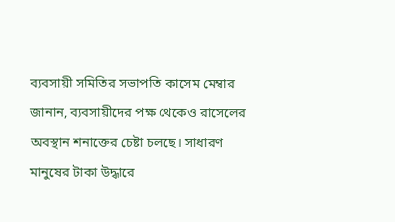ব্যবসায়ী সমিতির সভাপতি কাসেম মেম্বার জানান, ব্যবসায়ীদের পক্ষ থেকেও রাসেলের অবস্থান শনাক্তের চেষ্টা চলছে। সাধারণ মানুষের টাকা উদ্ধারে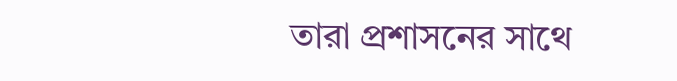তারা প্রশাসনের সাথে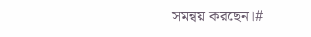সমন্বয় করছেন।#